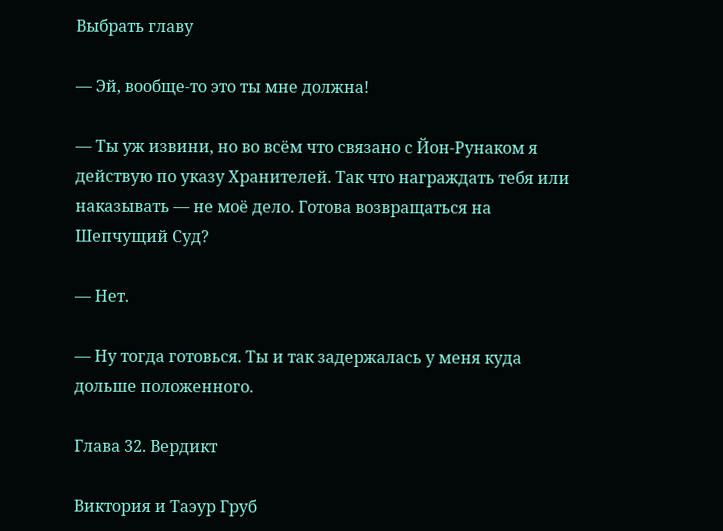Выбрать главу

— Эй, вообще-то это ты мне должна!

— Ты уж извини, но во всём что связано с Йон-Рунаком я действую по указу Хранителей. Так что награждать тебя или наказывать — не моё дело. Готова возвращаться на Шепчущий Суд?

— Нет.

— Ну тогда готовься. Ты и так задержалась у меня куда дольше положенного.

Глава 32. Вердикт

Виктория и Таэур Груб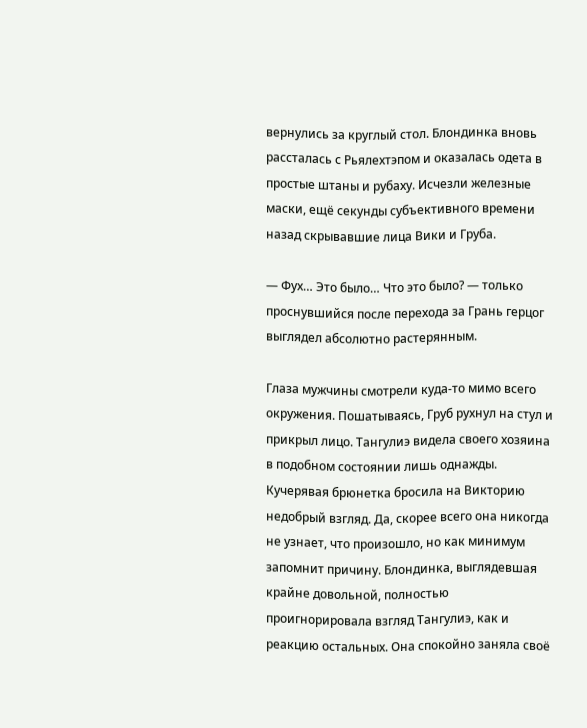вернулись за круглый стол. Блондинка вновь рассталась с Рьялехтэпом и оказалась одета в простые штаны и рубаху. Исчезли железные маски, ещё секунды субъективного времени назад скрывавшие лица Вики и Груба.

— Фух… Это было… Что это было? — только проснувшийся после перехода за Грань герцог выглядел абсолютно растерянным.

Глаза мужчины смотрели куда-то мимо всего окружения. Пошатываясь, Груб рухнул на стул и прикрыл лицо. Тангулиэ видела своего хозяина в подобном состоянии лишь однажды. Кучерявая брюнетка бросила на Викторию недобрый взгляд. Да, скорее всего она никогда не узнает, что произошло, но как минимум запомнит причину. Блондинка, выглядевшая крайне довольной, полностью проигнорировала взгляд Тангулиэ, как и реакцию остальных. Она спокойно заняла своё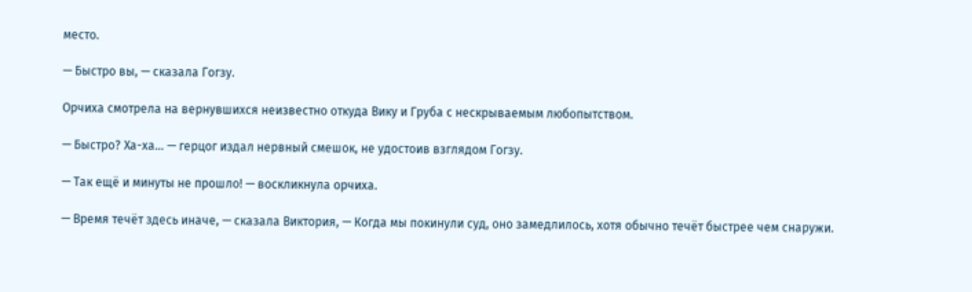место.

— Быстро вы, — сказала Гогзу.

Орчиха смотрела на вернувшихся неизвестно откуда Вику и Груба с нескрываемым любопытством.

— Быстро? Ха-ха… — герцог издал нервный смешок, не удостоив взглядом Гогзу.

— Так ещё и минуты не прошло! — воскликнула орчиха.

— Время течёт здесь иначе, — сказала Виктория, — Когда мы покинули суд, оно замедлилось, хотя обычно течёт быстрее чем снаружи.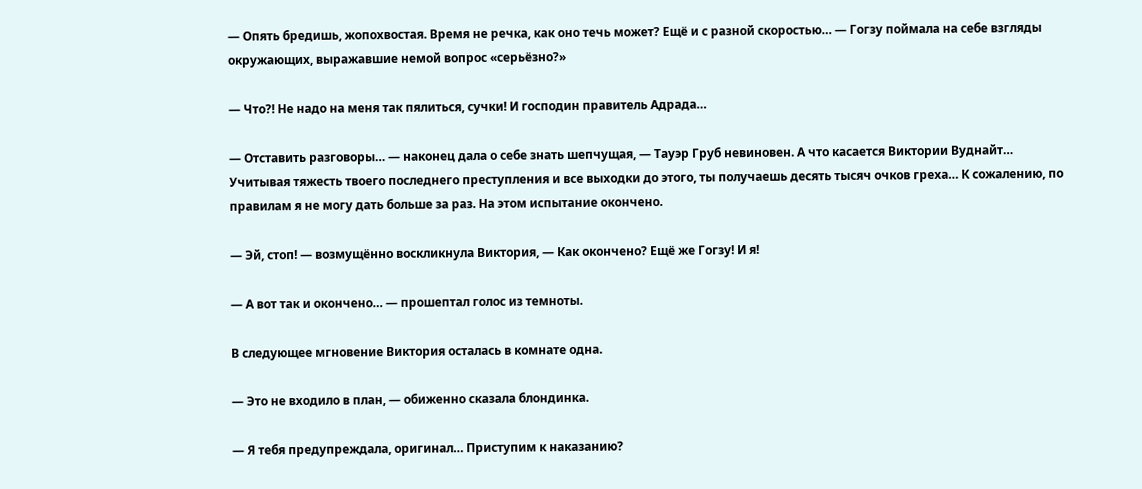— Опять бредишь, жопохвостая. Время не речка, как оно течь может? Ещё и с разной скоростью… — Гогзу поймала на себе взгляды окружающих, выражавшие немой вопрос «серьёзно?»

— Что?! Не надо на меня так пялиться, сучки! И господин правитель Адрада…

— Отставить разговоры… — наконец дала о себе знать шепчущая, — Тауэр Груб невиновен. А что касается Виктории Вуднайт… Учитывая тяжесть твоего последнего преступления и все выходки до этого, ты получаешь десять тысяч очков греха… К сожалению, по правилам я не могу дать больше за раз. На этом испытание окончено.

— Эй, стоп! — возмущённо воскликнула Виктория, — Как окончено? Ещё же Гогзу! И я!

— А вот так и окончено… — прошептал голос из темноты.

В следующее мгновение Виктория осталась в комнате одна.

— Это не входило в план, — обиженно сказала блондинка.

— Я тебя предупреждала, оригинал… Приступим к наказанию?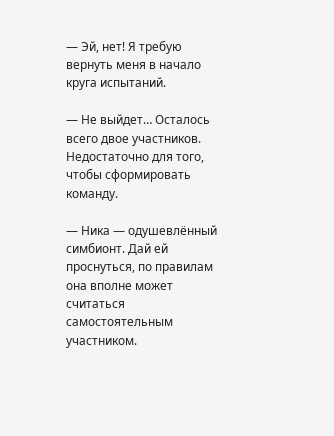— Эй, нет! Я требую вернуть меня в начало круга испытаний.

— Не выйдет… Осталось всего двое участников. Недостаточно для того, чтобы сформировать команду.

— Ника — одушевлённый симбионт. Дай ей проснуться, по правилам она вполне может считаться самостоятельным участником.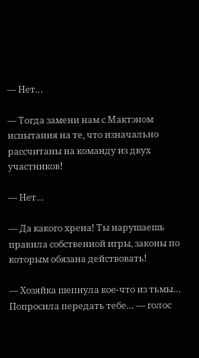— Нет…

— Тогда замени нам с Мактэном испытания на те, что изначально рассчитаны на команду из двух участников!

— Нет…

— Да какого хрена! Ты нарушаешь правила собственной игры, законы по которым обязана действовать!

— Хозяйка шепнула кое-что из тьмы… Попросила передать тебе… — голос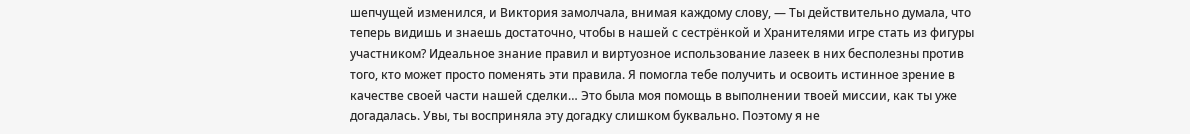шепчущей изменился, и Виктория замолчала, внимая каждому слову, — Ты действительно думала, что теперь видишь и знаешь достаточно, чтобы в нашей с сестрёнкой и Хранителями игре стать из фигуры участником? Идеальное знание правил и виртуозное использование лазеек в них бесполезны против того, кто может просто поменять эти правила. Я помогла тебе получить и освоить истинное зрение в качестве своей части нашей сделки… Это была моя помощь в выполнении твоей миссии, как ты уже догадалась. Увы, ты восприняла эту догадку слишком буквально. Поэтому я не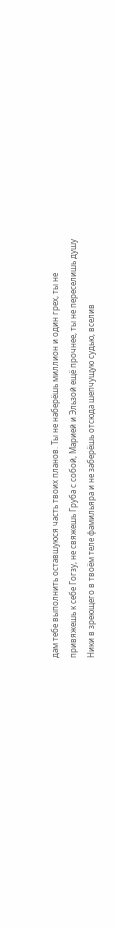дам тебе выполнить оставшуюся часть твоих планов. Ты не наберёшь миллион и один грех, ты не привяжешь к себе Гогзу, не свяжешь Груба с собой, Марией и Эльзой ещё прочнее, ты не переселишь душу Ники в зреющего в твоём теле фамильяра и не заберёшь отсюда шепчущую судью, вселив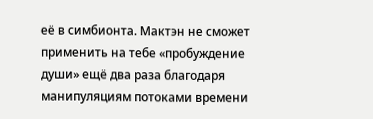её в симбионта. Мактэн не сможет применить на тебе «пробуждение души» ещё два раза благодаря манипуляциям потоками времени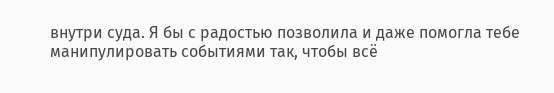внутри суда. Я бы с радостью позволила и даже помогла тебе манипулировать событиями так, чтобы всё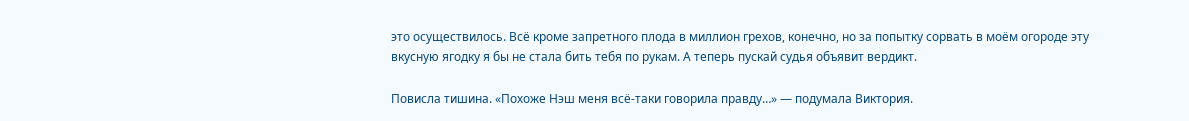это осуществилось. Всё кроме запретного плода в миллион грехов, конечно, но за попытку сорвать в моём огороде эту вкусную ягодку я бы не стала бить тебя по рукам. А теперь пускай судья объявит вердикт.

Повисла тишина. «Похоже Нэш меня всё-таки говорила правду…» — подумала Виктория.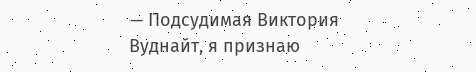— Подсудимая Виктория Вуднайт, я признаю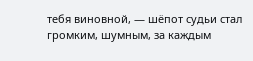тебя виновной, — шёпот судьи стал громким, шумным, за каждым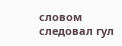словом следовал гул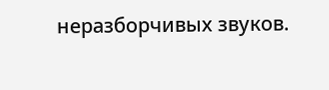неразборчивых звуков.